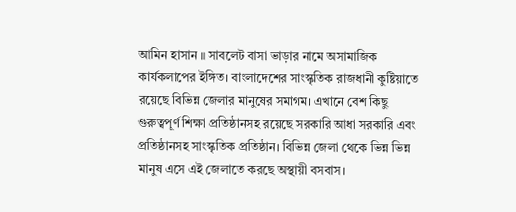আমিন হাসান ॥ সাবলেট বাসা ভাড়ার নামে অসামাজিক কার্যকলাপের ইঙ্গিত। বাংলাদেশের সাংস্কৃতিক রাজধানী কুষ্টিয়াতে রয়েছে বিভিন্ন জেলার মানুষের সমাগম। এখানে বেশ কিছু গুরুত্বপূর্ণ শিক্ষা প্রতিষ্ঠানসহ রয়েছে সরকারি আধা সরকারি এবং প্রতিষ্ঠানসহ সাংস্কৃতিক প্রতিষ্ঠান। বিভিন্ন জেলা থেকে ভিন্ন ভিন্ন মানুষ এসে এই জেলাতে করছে অস্থায়ী বসবাস।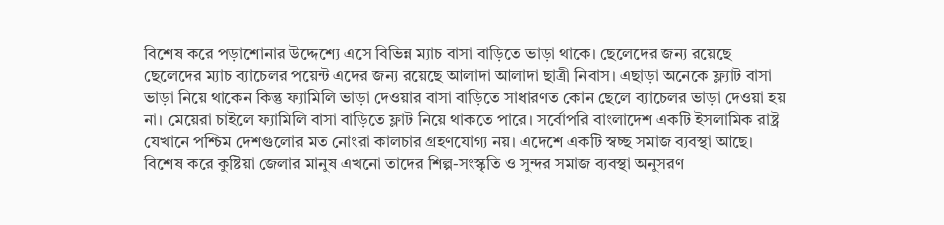বিশেষ করে পড়াশোনার উদ্দেশ্যে এসে বিভিন্ন ম্যাচ বাসা বাড়িতে ভাড়া থাকে। ছেলেদের জন্য রয়েছে ছেলেদের ম্যাচ ব্যাচেলর পয়েন্ট এদের জন্য রয়েছে আলাদা আলাদা ছাত্রী নিবাস। এছাড়া অনেকে ফ্ল্যাট বাসা ভাড়া নিয়ে থাকেন কিন্তু ফ্যামিলি ভাড়া দেওয়ার বাসা বাড়িতে সাধারণত কোন ছেলে ব্যাচেলর ভাড়া দেওয়া হয় না। মেয়েরা চাইলে ফ্যামিলি বাসা বাড়িতে ফ্লাট নিয়ে থাকতে পারে। সর্বোপরি বাংলাদেশ একটি ইসলামিক রাষ্ট্র যেখানে পশ্চিম দেশগুলোর মত নোংরা কালচার গ্রহণযোগ্য নয়। এদেশে একটি স্বচ্ছ সমাজ ব্যবস্থা আছে। বিশেষ করে কুষ্টিয়া জেলার মানুষ এখনো তাদের শিল্প-সংস্কৃতি ও সুন্দর সমাজ ব্যবস্থা অনুসরণ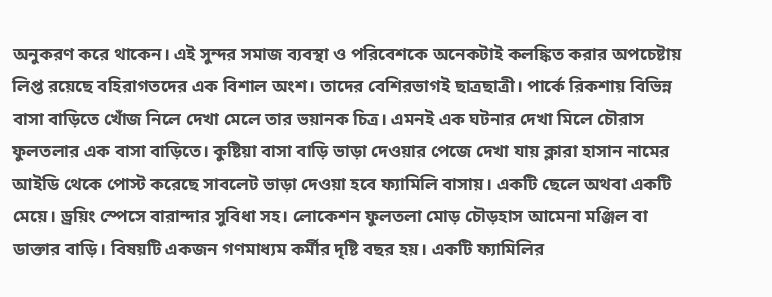অনুকরণ করে থাকেন। এই সুন্দর সমাজ ব্যবস্থা ও পরিবেশকে অনেকটাই কলঙ্কিত করার অপচেষ্টায় লিপ্ত রয়েছে বহিরাগতদের এক বিশাল অংশ। তাদের বেশিরভাগই ছাত্রছাত্রী। পার্কে রিকশায় বিভিন্ন বাসা বাড়িতে খোঁজ নিলে দেখা মেলে তার ভয়ানক চিত্র। এমনই এক ঘটনার দেখা মিলে চৌরাস ফুলতলার এক বাসা বাড়িতে। কুষ্টিয়া বাসা বাড়ি ভাড়া দেওয়ার পেজে দেখা যায় ক্লারা হাসান নামের আইডি থেকে পোস্ট করেছে সাবলেট ভাড়া দেওয়া হবে ফ্যামিলি বাসায়। একটি ছেলে অথবা একটি মেয়ে। ড্রয়িং স্পেসে বারান্দার সুবিধা সহ। লোকেশন ফুলতলা মোড় চৌড়হাস আমেনা মঞ্জিল বা ডাক্তার বাড়ি। বিষয়টি একজন গণমাধ্যম কর্মীর দৃষ্টি বছর হয়। একটি ফ্যামিলির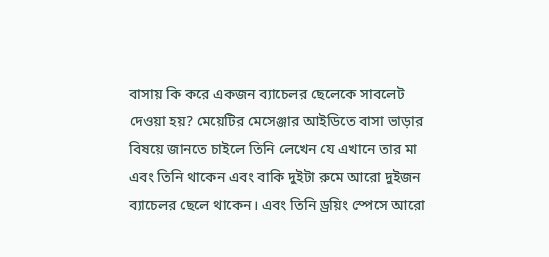বাসায় কি করে একজন ব্যাচেলর ছেলেকে সাবলেট দেওয়া হয়? মেয়েটির মেসেঞ্জার আইডিতে বাসা ভাড়ার বিষয়ে জানতে চাইলে তিনি লেখেন যে এখানে তার মা এবং তিনি থাকেন এবং বাকি দুইটা রুমে আরো দুইজন ব্যাচেলর ছেলে থাকেন। এবং তিনি ড্রয়িং স্পেসে আরো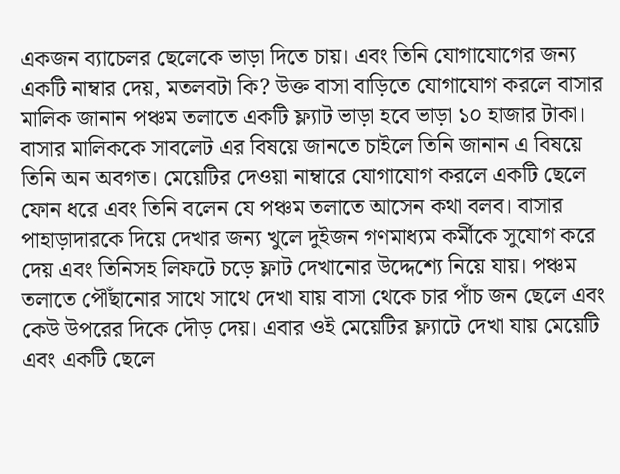একজন ব্যাচেলর ছেলেকে ভাড়া দিতে চায়। এবং তিনি যোগাযোগের জন্য একটি নাম্বার দেয়, মতলবটা কি? উক্ত বাসা বাড়িতে যোগাযোগ করলে বাসার মালিক জানান পঞ্চম তলাতে একটি ফ্ল্যাট ভাড়া হবে ভাড়া ১০ হাজার টাকা। বাসার মালিককে সাবলেট এর বিষয়ে জানতে চাইলে তিনি জানান এ বিষয়ে তিনি অন অবগত। মেয়েটির দেওয়া নাম্বারে যোগাযোগ করলে একটি ছেলে ফোন ধরে এবং তিনি বলেন যে পঞ্চম তলাতে আসেন কথা বলব। বাসার পাহাড়াদারকে দিয়ে দেখার জন্য খুলে দুইজন গণমাধ্যম কর্মীকে সুযোগ করে দেয় এবং তিনিসহ লিফটে চড়ে ফ্লাট দেখানোর উদ্দেশ্যে নিয়ে যায়। পঞ্চম তলাতে পৌঁছানোর সাথে সাথে দেখা যায় বাসা থেকে চার পাঁচ জন ছেলে এবং কেউ উপরের দিকে দৌড় দেয়। এবার ওই মেয়েটির ফ্ল্যাটে দেখা যায় মেয়েটি এবং একটি ছেলে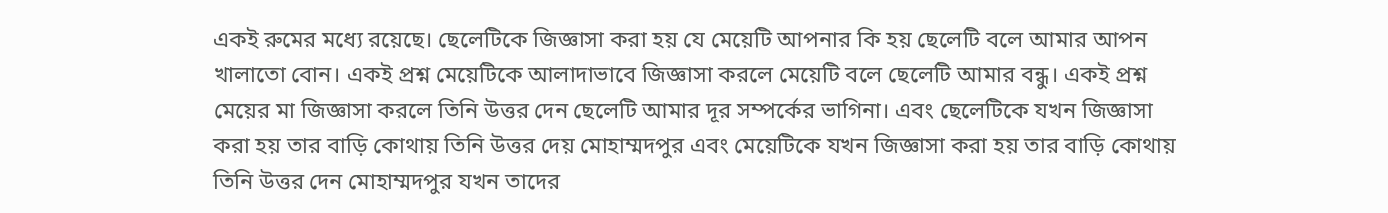একই রুমের মধ্যে রয়েছে। ছেলেটিকে জিজ্ঞাসা করা হয় যে মেয়েটি আপনার কি হয় ছেলেটি বলে আমার আপন খালাতো বোন। একই প্রশ্ন মেয়েটিকে আলাদাভাবে জিজ্ঞাসা করলে মেয়েটি বলে ছেলেটি আমার বন্ধু। একই প্রশ্ন মেয়ের মা জিজ্ঞাসা করলে তিনি উত্তর দেন ছেলেটি আমার দূর সম্পর্কের ভাগিনা। এবং ছেলেটিকে যখন জিজ্ঞাসা করা হয় তার বাড়ি কোথায় তিনি উত্তর দেয় মোহাম্মদপুর এবং মেয়েটিকে যখন জিজ্ঞাসা করা হয় তার বাড়ি কোথায় তিনি উত্তর দেন মোহাম্মদপুর যখন তাদের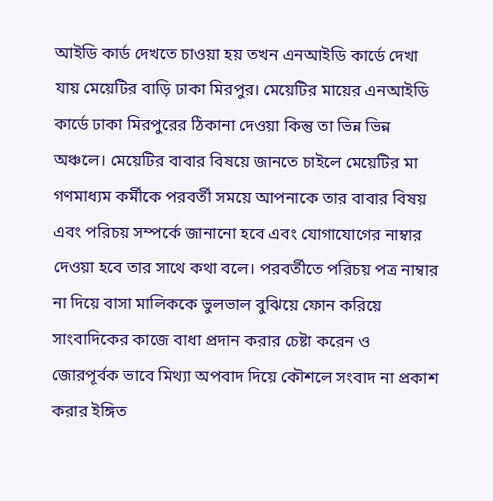আইডি কার্ড দেখতে চাওয়া হয় তখন এনআইডি কার্ডে দেখা যায় মেয়েটির বাড়ি ঢাকা মিরপুর। মেয়েটির মায়ের এনআইডি কার্ডে ঢাকা মিরপুরের ঠিকানা দেওয়া কিন্তু তা ভিন্ন ভিন্ন অঞ্চলে। মেয়েটির বাবার বিষয়ে জানতে চাইলে মেয়েটির মা গণমাধ্যম কর্মীকে পরবর্তী সময়ে আপনাকে তার বাবার বিষয় এবং পরিচয় সম্পর্কে জানানো হবে এবং যোগাযোগের নাম্বার দেওয়া হবে তার সাথে কথা বলে। পরবর্তীতে পরিচয় পত্র নাম্বার না দিয়ে বাসা মালিককে ভুলভাল বুঝিয়ে ফোন করিয়ে সাংবাদিকের কাজে বাধা প্রদান করার চেষ্টা করেন ও জোরপূর্বক ভাবে মিথ্যা অপবাদ দিয়ে কৌশলে সংবাদ না প্রকাশ করার ইঙ্গিত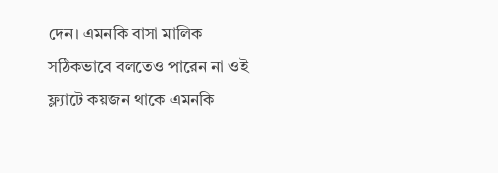দেন। এমনকি বাসা মালিক সঠিকভাবে বলতেও পারেন না ওই ফ্ল্যাটে কয়জন থাকে এমনকি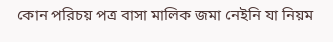কোন পরিচয় পত্র বাসা মালিক জমা নেইনি যা নিয়ম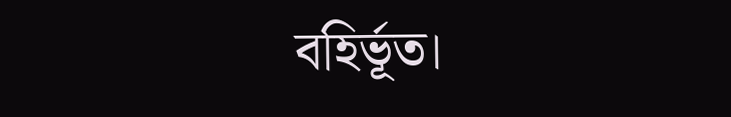বহির্ভূত।